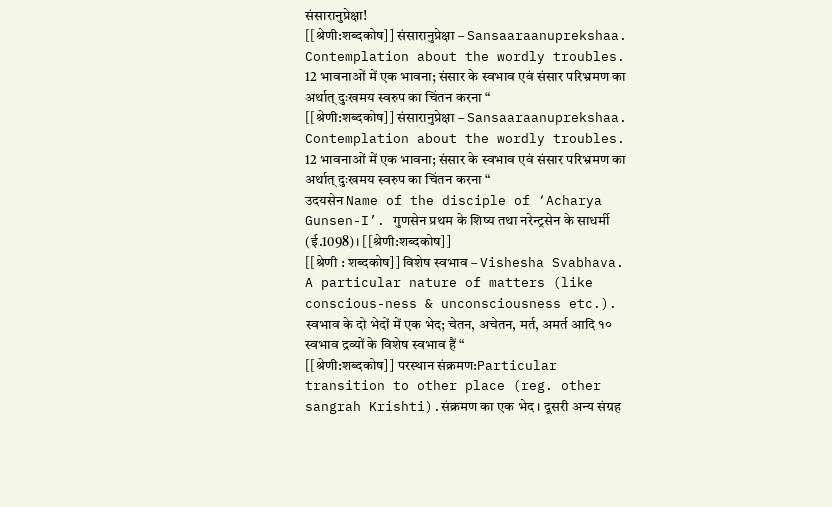संसारानुप्रेक्षा!
[[श्रेणी:शब्दकोष]] संसारानुप्रेक्षा – Sansaaraanuprekshaa. Contemplation about the wordly troubles. 12 भावनाओं में एक भावना; संसार के स्वभाव एवं संसार परिभ्रमण का अर्थात् दुःखमय स्वरुप का चिंतन करना “
[[श्रेणी:शब्दकोष]] संसारानुप्रेक्षा – Sansaaraanuprekshaa. Contemplation about the wordly troubles. 12 भावनाओं में एक भावना; संसार के स्वभाव एवं संसार परिभ्रमण का अर्थात् दुःखमय स्वरुप का चिंतन करना “
उदयसेन Name of the disciple of ‘Acharya Gunsen-I’. गुणसेन प्रथम के शिष्य तथा नरेन्ट्रसेन के साधर्मी (ई.1098)। [[श्रेणी:शब्दकोष]]
[[श्रेणी : शब्दकोष]] विशेष स्वभाव – Vishesha Svabhava. A particular nature of matters (like conscious-ness & unconsciousness etc.). स्वभाव के दो भेदों में एक भेद; चेतन, अचेतन, मर्त, अमर्त आदि १० स्वभाव द्रव्यों के विशेष स्वभाव हैं “
[[श्रेणी:शब्दकोष]] परस्थान संक्रमण:Particular transition to other place (reg. other sangrah Krishti).संक्रमण का एक भेद । दूसरी अन्य संग्रह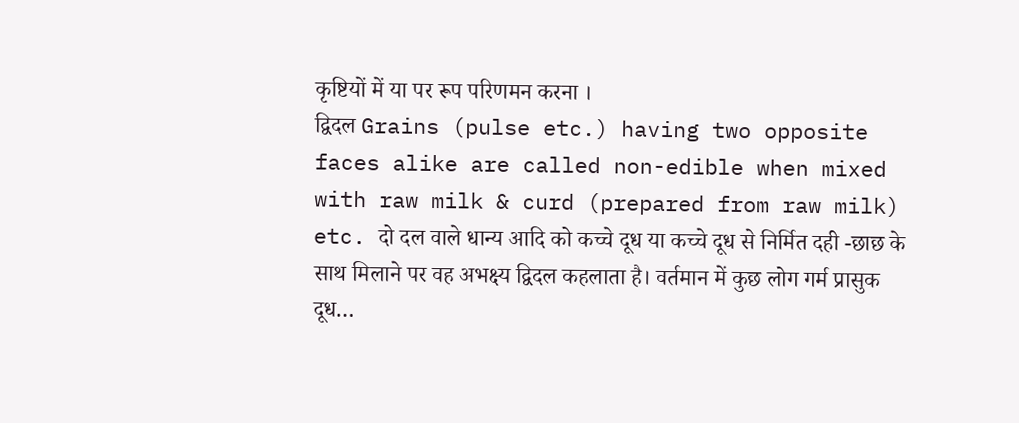कृष्टियों में या पर रूप परिणमन करना ।
द्विदल Grains (pulse etc.) having two opposite faces alike are called non-edible when mixed with raw milk & curd (prepared from raw milk) etc. दो दल वाले धान्य आदि को कच्चे दूध या कच्चे दूध से निर्मित दही -छाछ के साथ मिलाने पर वह अभक्ष्य द्विदल कहलाता है। वर्तमान में कुछ लोग गर्म प्रासुक दूध…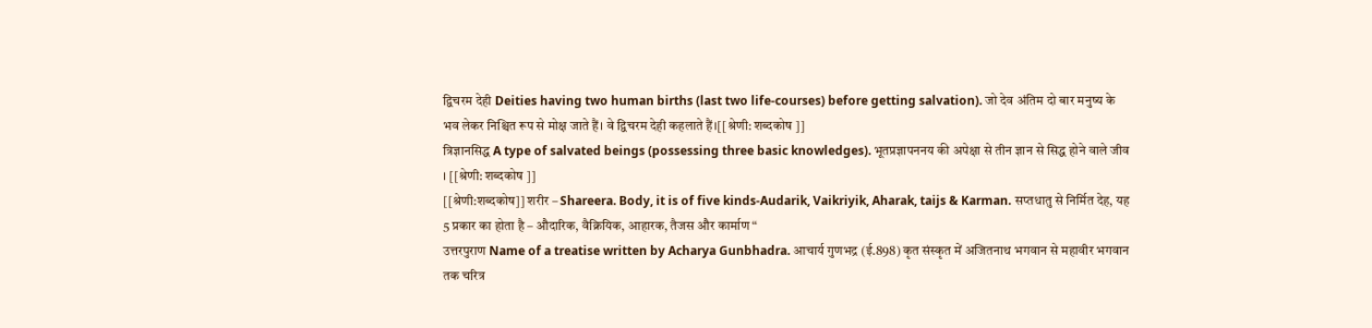द्विचरम देही Deities having two human births (last two life-courses) before getting salvation). जो देव अंतिम दो बार मनुष्य के भव लेकर निश्चित रूप से मोक्ष जाते हैं। वे द्विचरम देही कहलाते हैं।[[श्रेणी: शब्दकोष ]]
त्रिज्ञानसिद्ध A type of salvated beings (possessing three basic knowledges). भूतप्रज्ञापननय की अपेक्षा से तीन ज्ञान से सिद्ध होने वाले जीव । [[श्रेणी: शब्दकोष ]]
[[श्रेणी:शब्दकोष]] शरीर – Shareera. Body, it is of five kinds-Audarik, Vaikriyik, Aharak, taijs & Karman. सप्तधातु से निर्मित देह, यह 5 प्रकार का होता है – औदारिक, वैक्रियिक, आहारक, तैजस और कार्माण “
उत्तरपुराण Name of a treatise written by Acharya Gunbhadra. आचार्य गुणभद्र (ई.898) कृत संस्कृत में अजितनाथ भगवान से महावीर भगवान तक चरित्र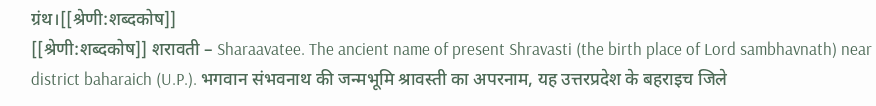ग्रंथ।[[श्रेणी:शब्दकोष]]
[[श्रेणी:शब्दकोष]] शरावती – Sharaavatee. The ancient name of present Shravasti (the birth place of Lord sambhavnath) near district baharaich (U.P.). भगवान संभवनाथ की जन्मभूमि श्रावस्ती का अपरनाम, यह उत्तरप्रदेश के बहराइच जिले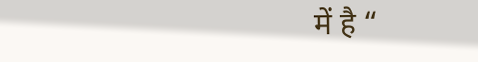में है “